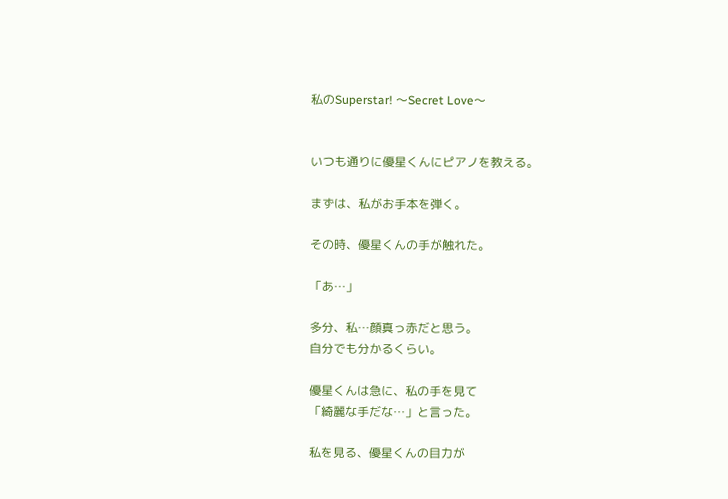私のSuperstar! 〜Secret Love〜


いつも通りに優星くんにピアノを教える。

まずは、私がお手本を弾く。

その時、優星くんの手が触れた。

「あ…」

多分、私…顔真っ赤だと思う。
自分でも分かるくらい。

優星くんは急に、私の手を見て
「綺麗な手だな…」と言った。

私を見る、優星くんの目力が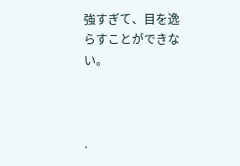強すぎて、目を逸らすことができない。



.